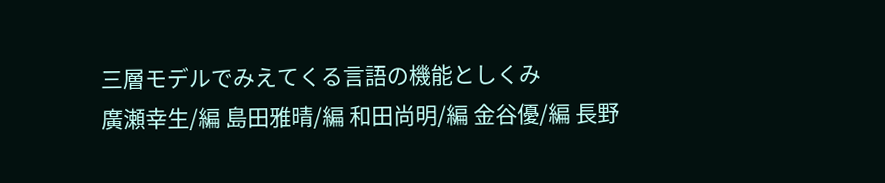三層モデルでみえてくる言語の機能としくみ
廣瀬幸生/編 島田雅晴/編 和田尚明/編 金谷優/編 長野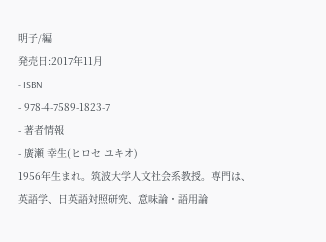明子/編
発売日:2017年11月
- ISBN
- 978-4-7589-1823-7
- 著者情報
- 廣瀬 幸生(ヒロセ ユキオ)
1956年生まれ。筑波大学人文社会系教授。専門は、英語学、日英語対照研究、意味論・語用論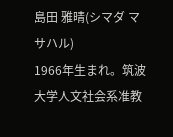島田 雅晴(シマダ マサハル)
1966年生まれ。筑波大学人文社会系准教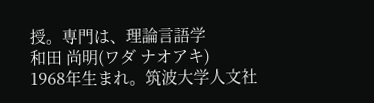授。専門は、理論言語学
和田 尚明(ワダ ナオアキ)
1968年生まれ。筑波大学人文社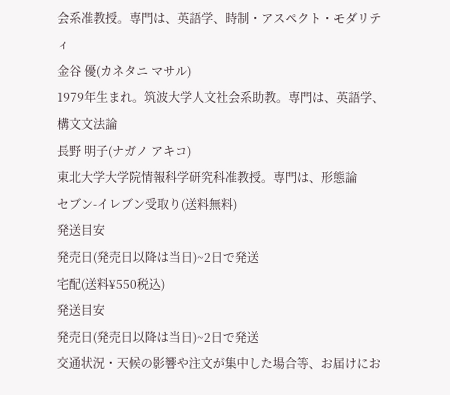会系准教授。専門は、英語学、時制・アスペクト・モダリティ
金谷 優(カネタニ マサル)
1979年生まれ。筑波大学人文社会系助教。専門は、英語学、構文文法論
長野 明子(ナガノ アキコ)
東北大学大学院情報科学研究科准教授。専門は、形態論
セブン-イレブン受取り(送料無料)
発送目安
発売日(発売日以降は当日)~2日で発送
宅配(送料¥550税込)
発送目安
発売日(発売日以降は当日)~2日で発送
交通状況・天候の影響や注文が集中した場合等、お届けにお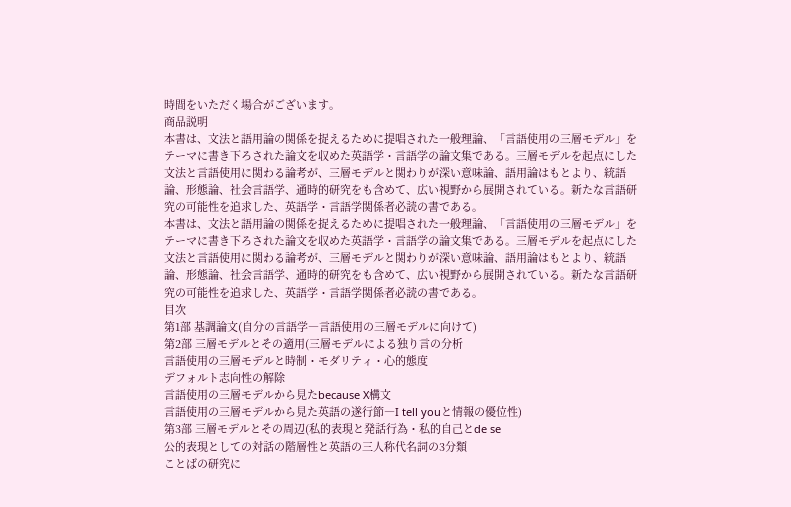時間をいただく場合がございます。
商品説明
本書は、文法と語用論の関係を捉えるために提唱された一般理論、「言語使用の三層モデル」をテーマに書き下ろされた論文を収めた英語学・言語学の論文集である。三層モデルを起点にした文法と言語使用に関わる論考が、三層モデルと関わりが深い意味論、語用論はもとより、統語論、形態論、社会言語学、通時的研究をも含めて、広い視野から展開されている。新たな言語研究の可能性を追求した、英語学・言語学関係者必読の書である。
本書は、文法と語用論の関係を捉えるために提唱された一般理論、「言語使用の三層モデル」をテーマに書き下ろされた論文を収めた英語学・言語学の論文集である。三層モデルを起点にした文法と言語使用に関わる論考が、三層モデルと関わりが深い意味論、語用論はもとより、統語論、形態論、社会言語学、通時的研究をも含めて、広い視野から展開されている。新たな言語研究の可能性を追求した、英語学・言語学関係者必読の書である。
目次
第1部 基調論文(自分の言語学―言語使用の三層モデルに向けて)
第2部 三層モデルとその適用(三層モデルによる独り言の分析
言語使用の三層モデルと時制・モダリティ・心的態度
デフォルト志向性の解除
言語使用の三層モデルから見たbecause X構文
言語使用の三層モデルから見た英語の遂行節―I tell youと情報の優位性)
第3部 三層モデルとその周辺(私的表現と発話行為・私的自己とde se
公的表現としての対話の階層性と英語の三人称代名詞の3分類
ことばの研究に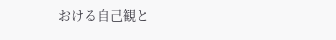おける自己観と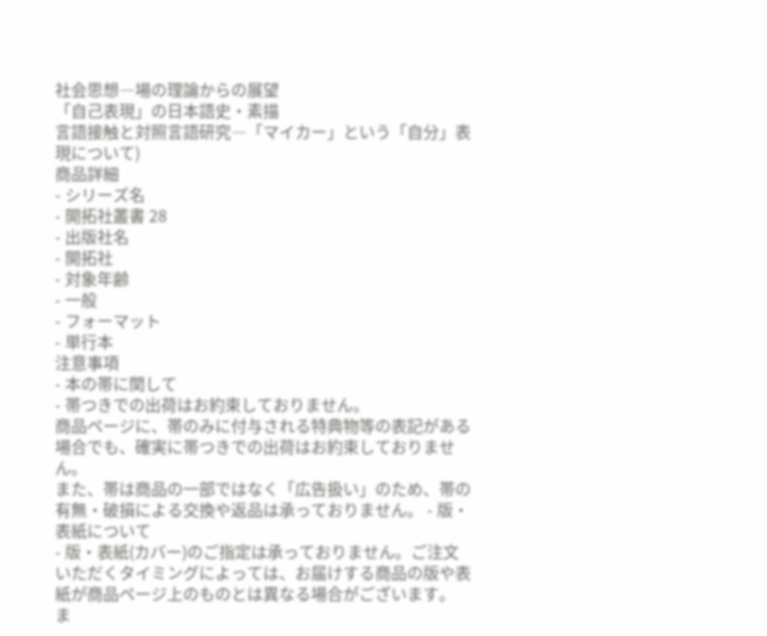社会思想―場の理論からの展望
「自己表現」の日本語史・素描
言語接触と対照言語研究―「マイカー」という「自分」表現について)
商品詳細
- シリーズ名
- 開拓社叢書 28
- 出版社名
- 開拓社
- 対象年齢
- 一般
- フォーマット
- 単行本
注意事項
- 本の帯に関して
- 帯つきでの出荷はお約束しておりません。
商品ページに、帯のみに付与される特典物等の表記がある場合でも、確実に帯つきでの出荷はお約束しておりません。
また、帯は商品の一部ではなく「広告扱い」のため、帯の有無・破損による交換や返品は承っておりません。 - 版・表紙について
- 版・表紙(カバー)のご指定は承っておりません。ご注文いただくタイミングによっては、お届けする商品の版や表紙が商品ページ上のものとは異なる場合がございます。
ま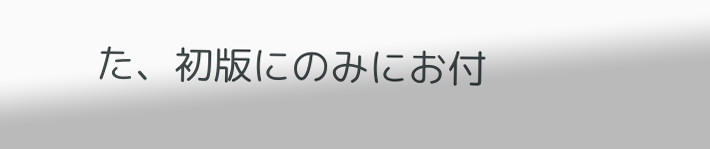た、初版にのみにお付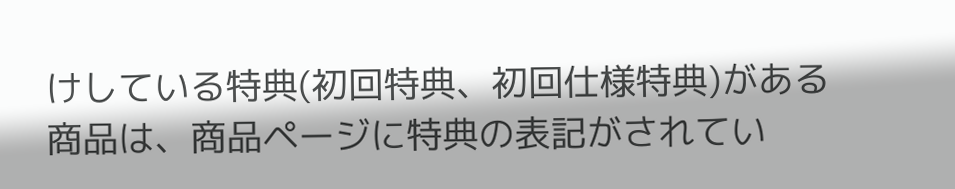けしている特典(初回特典、初回仕様特典)がある商品は、商品ページに特典の表記がされてい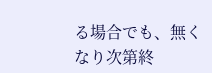る場合でも、無くなり次第終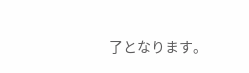了となります。